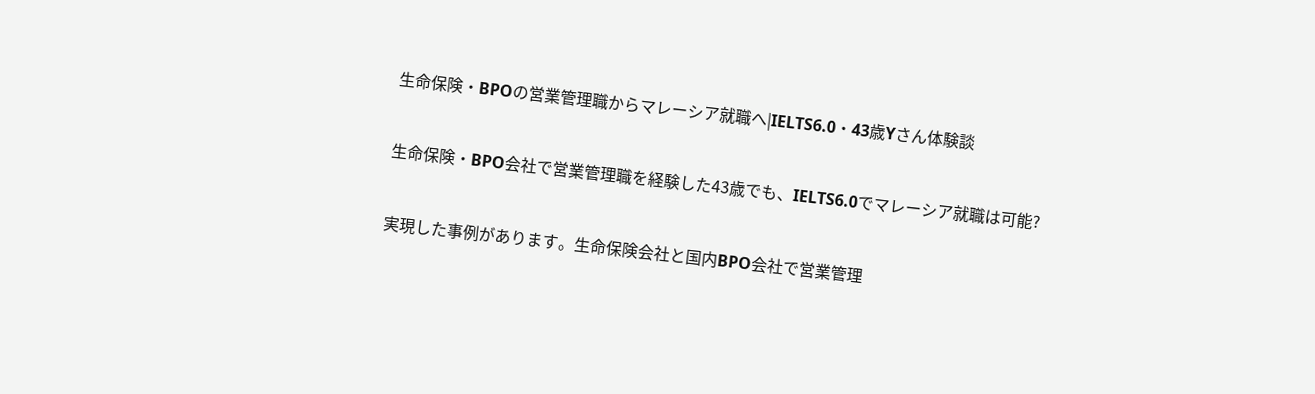生命保険・BPOの営業管理職からマレーシア就職へ|IELTS6.0・43歳Yさん体験談


生命保険・BPO会社で営業管理職を経験した43歳でも、IELTS6.0でマレーシア就職は可能?


実現した事例があります。生命保険会社と国内BPO会社で営業管理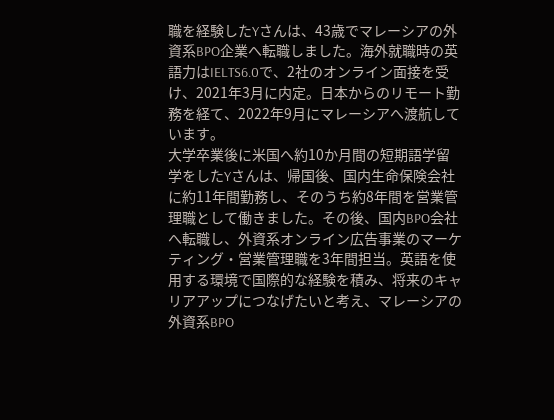職を経験したYさんは、43歳でマレーシアの外資系BPO企業へ転職しました。海外就職時の英語力はIELTS6.0で、2社のオンライン面接を受け、2021年3月に内定。日本からのリモート勤務を経て、2022年9月にマレーシアへ渡航しています。
大学卒業後に米国へ約10か月間の短期語学留学をしたYさんは、帰国後、国内生命保険会社に約11年間勤務し、そのうち約8年間を営業管理職として働きました。その後、国内BPO会社へ転職し、外資系オンライン広告事業のマーケティング・営業管理職を3年間担当。英語を使用する環境で国際的な経験を積み、将来のキャリアアップにつなげたいと考え、マレーシアの外資系BPO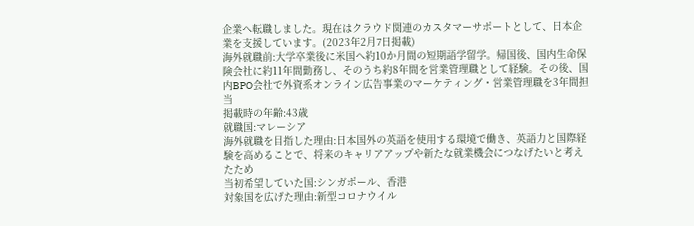企業へ転職しました。現在はクラウド関連のカスタマーサポートとして、日本企業を支援しています。(2023年2月7日掲載)
海外就職前:大学卒業後に米国へ約10か月間の短期語学留学。帰国後、国内生命保険会社に約11年間勤務し、そのうち約8年間を営業管理職として経験。その後、国内BPO会社で外資系オンライン広告事業のマーケティング・営業管理職を3年間担当
掲載時の年齢:43歳
就職国:マレーシア
海外就職を目指した理由:日本国外の英語を使用する環境で働き、英語力と国際経験を高めることで、将来のキャリアアップや新たな就業機会につなげたいと考えたため
当初希望していた国:シンガポール、香港
対象国を広げた理由:新型コロナウイル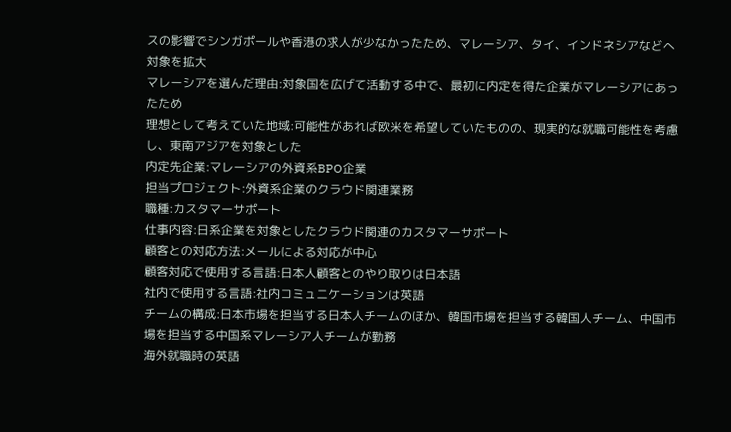スの影響でシンガポールや香港の求人が少なかったため、マレーシア、タイ、インドネシアなどへ対象を拡大
マレーシアを選んだ理由:対象国を広げて活動する中で、最初に内定を得た企業がマレーシアにあったため
理想として考えていた地域:可能性があれば欧米を希望していたものの、現実的な就職可能性を考慮し、東南アジアを対象とした
内定先企業:マレーシアの外資系BPO企業
担当プロジェクト:外資系企業のクラウド関連業務
職種:カスタマーサポート
仕事内容:日系企業を対象としたクラウド関連のカスタマーサポート
顧客との対応方法:メールによる対応が中心
顧客対応で使用する言語:日本人顧客とのやり取りは日本語
社内で使用する言語:社内コミュニケーションは英語
チームの構成:日本市場を担当する日本人チームのほか、韓国市場を担当する韓国人チーム、中国市場を担当する中国系マレーシア人チームが勤務
海外就職時の英語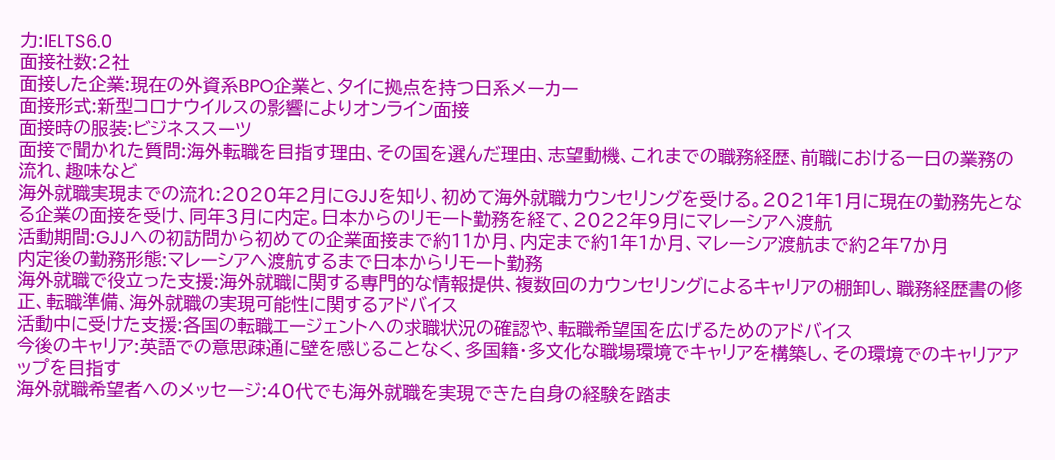力:IELTS6.0
面接社数:2社
面接した企業:現在の外資系BPO企業と、タイに拠点を持つ日系メーカー
面接形式:新型コロナウイルスの影響によりオンライン面接
面接時の服装:ビジネススーツ
面接で聞かれた質問:海外転職を目指す理由、その国を選んだ理由、志望動機、これまでの職務経歴、前職における一日の業務の流れ、趣味など
海外就職実現までの流れ:2020年2月にGJJを知り、初めて海外就職カウンセリングを受ける。2021年1月に現在の勤務先となる企業の面接を受け、同年3月に内定。日本からのリモート勤務を経て、2022年9月にマレーシアへ渡航
活動期間:GJJへの初訪問から初めての企業面接まで約11か月、内定まで約1年1か月、マレーシア渡航まで約2年7か月
内定後の勤務形態:マレーシアへ渡航するまで日本からリモート勤務
海外就職で役立った支援:海外就職に関する専門的な情報提供、複数回のカウンセリングによるキャリアの棚卸し、職務経歴書の修正、転職準備、海外就職の実現可能性に関するアドバイス
活動中に受けた支援:各国の転職エージェントへの求職状況の確認や、転職希望国を広げるためのアドバイス
今後のキャリア:英語での意思疎通に壁を感じることなく、多国籍・多文化な職場環境でキャリアを構築し、その環境でのキャリアアップを目指す
海外就職希望者へのメッセージ:40代でも海外就職を実現できた自身の経験を踏ま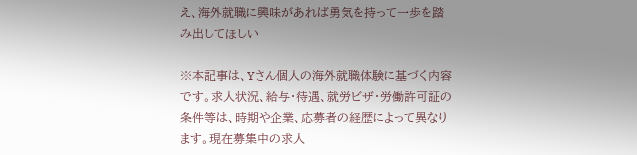え、海外就職に興味があれば勇気を持って一歩を踏み出してほしい

※本記事は、Yさん個人の海外就職体験に基づく内容です。求人状況、給与・待遇、就労ビザ・労働許可証の条件等は、時期や企業、応募者の経歴によって異なります。現在募集中の求人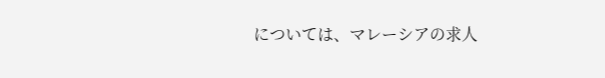については、マレーシアの求人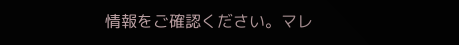情報をご確認ください。マレ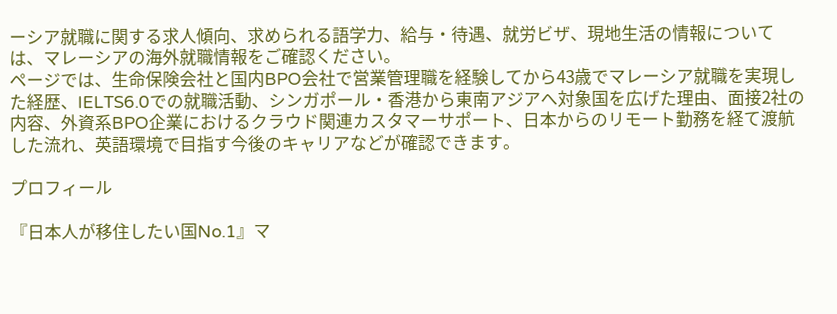ーシア就職に関する求人傾向、求められる語学力、給与・待遇、就労ビザ、現地生活の情報については、マレーシアの海外就職情報をご確認ください。
ページでは、生命保険会社と国内BPO会社で営業管理職を経験してから43歳でマレーシア就職を実現した経歴、IELTS6.0での就職活動、シンガポール・香港から東南アジアへ対象国を広げた理由、面接2社の内容、外資系BPO企業におけるクラウド関連カスタマーサポート、日本からのリモート勤務を経て渡航した流れ、英語環境で目指す今後のキャリアなどが確認できます。

プロフィール

『日本人が移住したい国No.1』マ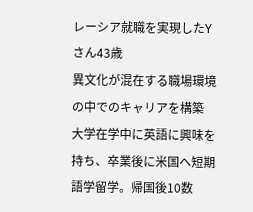レーシア就職を実現したYさん43歳
異文化が混在する職場環境の中でのキャリアを構築
大学在学中に英語に興味を持ち、卒業後に米国へ短期語学留学。帰国後10数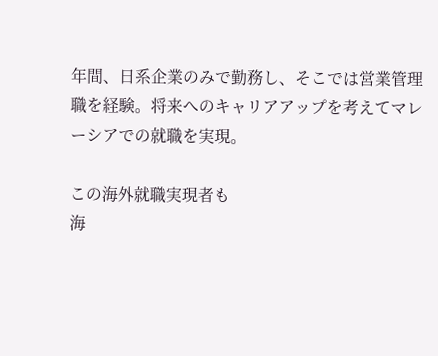年間、日系企業のみで勤務し、そこでは営業管理職を経験。将来へのキャリアアップを考えてマレーシアでの就職を実現。

この海外就職実現者も
海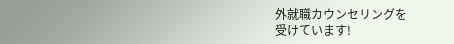外就職カウンセリングを
受けています!